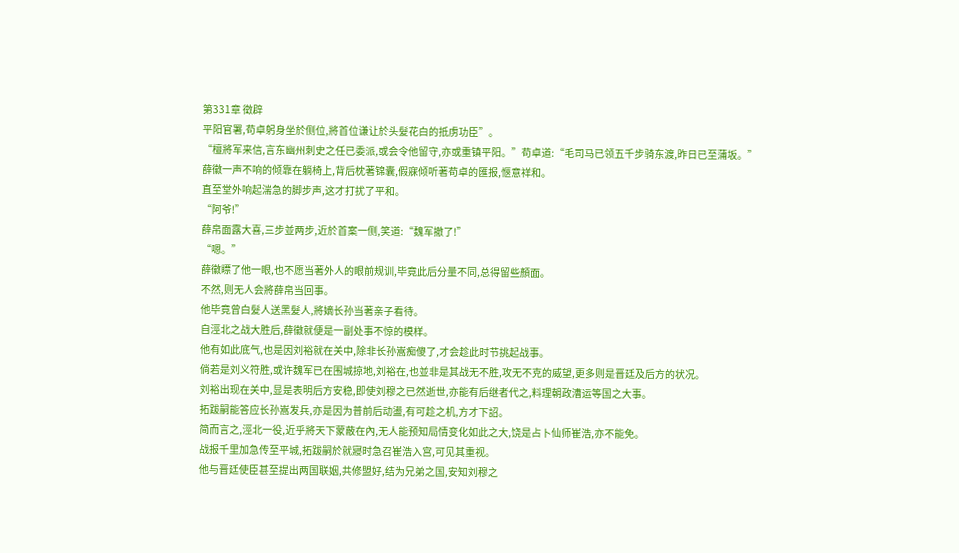第331章 徵辟
平阳官署,苟卓躬身坐於侧位,將首位谦让於头髮花白的抵虏功臣”。
“檀將军来信,言东幽州刺史之任已委派,或会令他留守,亦或重镇平阳。”苟卓道:“毛司马已领五千步骑东渡,昨日已至蒲坂。”
薛徽一声不响的倾靠在躺椅上,背后枕著锦囊,假寐倾听著苟卓的匯报,愜意祥和。
直至堂外响起湍急的脚步声,这才打扰了平和。
“阿爷!”
薛帛面露大喜,三步並两步,近於首案一侧,笑道:“魏军撤了!”
“嗯。”
薛徽瞟了他一眼,也不愿当著外人的眼前规训,毕竟此后分量不同,总得留些顏面。
不然,则无人会將薛帛当回事。
他毕竟曾白髮人送黑髮人,將嫡长孙当著亲子看待。
自涇北之战大胜后,薛徽就便是一副处事不惊的模样。
他有如此底气,也是因刘裕就在关中,除非长孙嵩痴傻了,才会趁此时节挑起战事。
倘若是刘义符胜,或许魏军已在围城掠地,刘裕在,也並非是其战无不胜,攻无不克的威望,更多则是晋廷及后方的状况。
刘裕出现在关中,显是表明后方安稳,即使刘穆之已然逝世,亦能有后继者代之,料理朝政漕运等国之大事。
拓跋嗣能答应长孙嵩发兵,亦是因为普前后动盪,有可趁之机,方才下詔。
简而言之,涇北一役,近乎將天下蒙蔽在內,无人能预知局情变化如此之大,饶是占卜仙师崔浩,亦不能免。
战报千里加急传至平城,拓跋嗣於就寢时急召崔浩入宫,可见其重视。
他与晋廷使臣甚至提出两国联姻,共修盟好,结为兄弟之国,安知刘穆之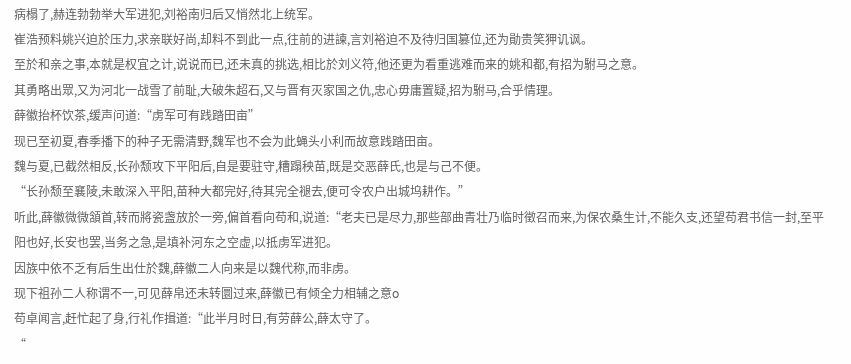病榻了,赫连勃勃举大军进犯,刘裕南归后又悄然北上统军。
崔浩预料姚兴迫於压力,求亲联好尚,却料不到此一点,往前的进諫,言刘裕迫不及待归国篡位,还为勛贵笑狎讥讽。
至於和亲之事,本就是权宜之计,说说而已,还未真的挑选,相比於刘义符,他还更为看重逃难而来的姚和都,有招为駙马之意。
其勇略出眾,又为河北一战雪了前耻,大破朱超石,又与晋有灭家国之仇,忠心毋庸置疑,招为駙马,合乎情理。
薛徽抬杯饮茶,缓声问道:“虏军可有践踏田亩”
现已至初夏,春季播下的种子无需清野,魏军也不会为此蝇头小利而故意践踏田亩。
魏与夏,已截然相反,长孙颓攻下平阳后,自是要驻守,糟蹋秧苗,既是交恶薛氏,也是与己不便。
“长孙颓至襄陵,未敢深入平阳,苗种大都完好,待其完全褪去,便可令农户出城坞耕作。”
听此,薛徽微微頷首,转而將瓷盏放於一旁,偏首看向苟和,说道:“老夫已是尽力,那些部曲青壮乃临时徵召而来,为保农桑生计,不能久支,还望苟君书信一封,至平阳也好,长安也罢,当务之急,是填补河东之空虚,以抵虏军进犯。
因族中依不乏有后生出仕於魏,薛徽二人向来是以魏代称,而非虏。
现下祖孙二人称谓不一,可见薛帛还未转圜过来,薛徽已有倾全力相辅之意o
苟卓闻言,赶忙起了身,行礼作揖道:“此半月时日,有劳薛公,薛太守了。
“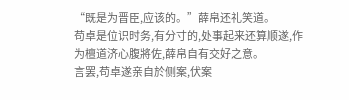“既是为晋臣,应该的。”薛帛还礼笑道。
苟卓是位识时务,有分寸的,处事起来还算顺遂,作为檀道济心腹將佐,薛帛自有交好之意。
言罢,苟卓遂亲自於侧案,伏案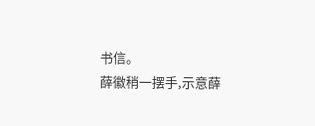书信。
薛徽稍一摆手,示意薛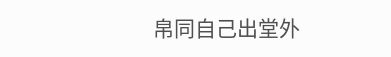帛同自己出堂外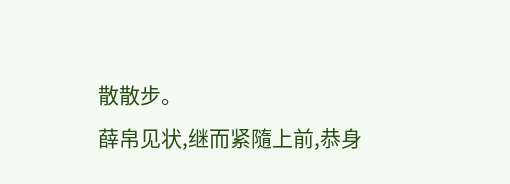散散步。
薛帛见状,继而紧隨上前,恭身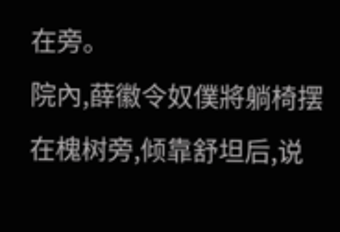在旁。
院內,薛徽令奴僕將躺椅摆在槐树旁,倾靠舒坦后,说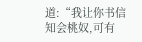道:“我让你书信知会桃奴,可有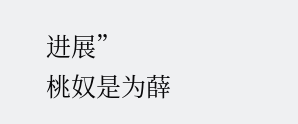进展”
桃奴是为薛